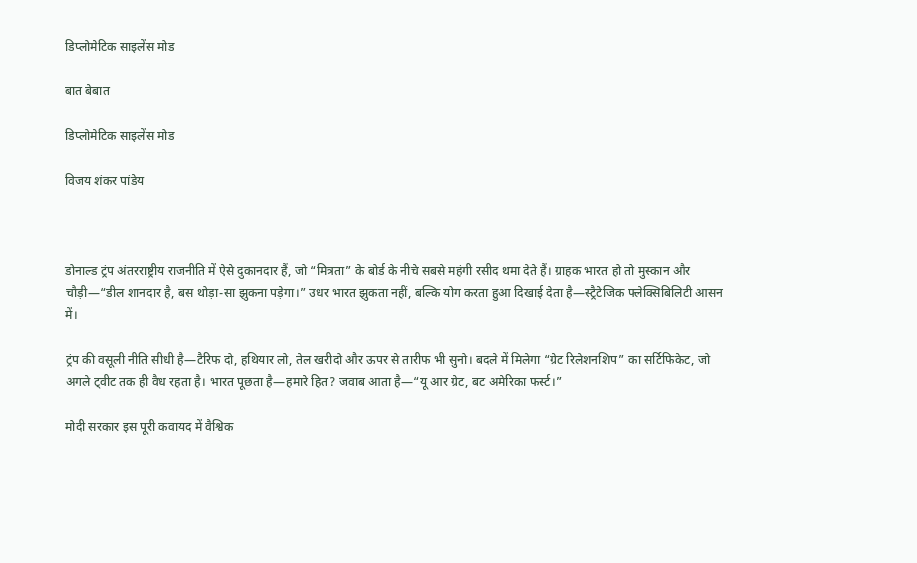डिप्लोमेटिक साइलेंस मोड

बात बेबात

डिप्लोमेटिक साइलेंस मोड

विजय शंकर पांडेय



डोनाल्ड ट्रंप अंतरराष्ट्रीय राजनीति में ऐसे दुकानदार हैं, जो “मित्रता” के बोर्ड के नीचे सबसे महंगी रसीद थमा देते हैं। ग्राहक भारत हो तो मुस्कान और चौड़ी—“डील शानदार है, बस थोड़ा-सा झुकना पड़ेगा।” उधर भारत झुकता नहीं, बल्कि योग करता हुआ दिखाई देता है—स्ट्रैटेजिक फ्लेक्सिबिलिटी आसन में।

ट्रंप की वसूली नीति सीधी है—टैरिफ दो, हथियार लो, तेल खरीदो और ऊपर से तारीफ भी सुनो। बदले में मिलेगा “ग्रेट रिलेशनशिप” का सर्टिफिकेट, जो अगले ट्वीट तक ही वैध रहता है। भारत पूछता है—हमारे हित? जवाब आता है—“यू आर ग्रेट, बट अमेरिका फर्स्ट।”

मोदी सरकार इस पूरी कवायद में वैश्विक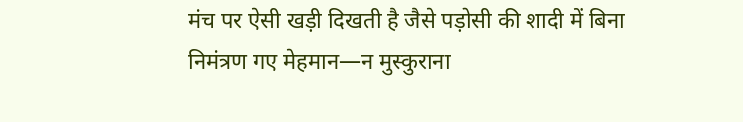मंच पर ऐसी खड़ी दिखती है जैसे पड़ोसी की शादी में बिना निमंत्रण गए मेहमान—न मुस्कुराना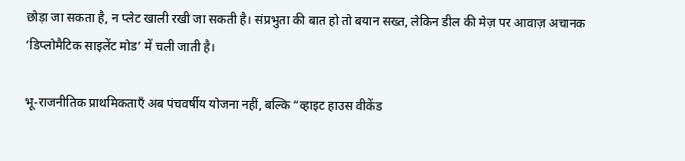छोड़ा जा सकता है, न प्लेट खाली रखी जा सकती है। संप्रभुता की बात हो तो बयान सख्त, लेकिन डील की मेज़ पर आवाज़ अचानक ‘डिप्लोमैटिक साइलेंट मोड’ में चली जाती है।

भू-राजनीतिक प्राथमिकताएँ अब पंचवर्षीय योजना नहीं, बल्कि “व्हाइट हाउस वीकेंड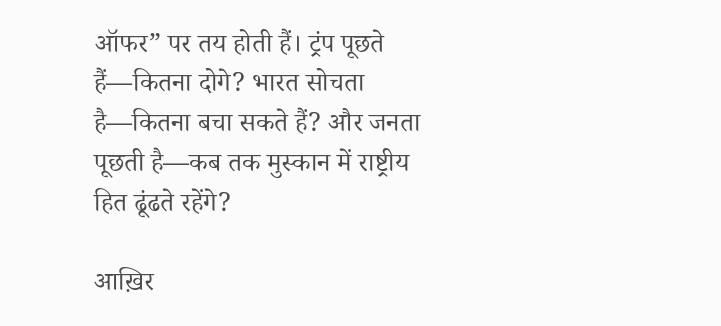ऑफर” पर तय होती हैं। ट्रंप पूछते हैं—कितना दोगे? भारत सोचता है—कितना बचा सकते हैं? और जनता पूछती है—कब तक मुस्कान में राष्ट्रीय हित ढूंढते रहेंगे?

आख़िर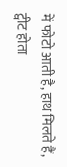में फोटो आती है, हाथ मिलते हैं, ट्वीट होता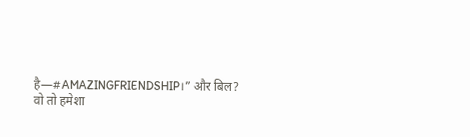है—#AMAZINGFRIENDSHIP।” और बिल? वो तो हमेशा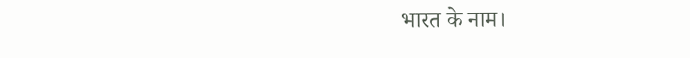भारत के नाम।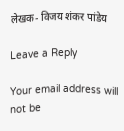लेखक- विजय शंकर पांडेय

Leave a Reply

Your email address will not be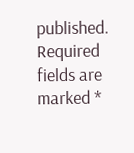published. Required fields are marked *